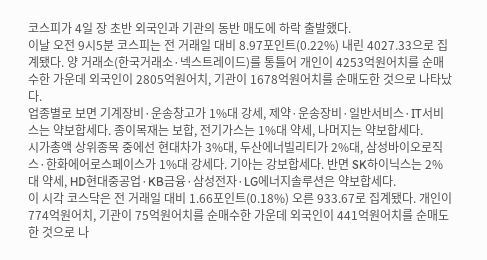코스피가 4일 장 초반 외국인과 기관의 동반 매도에 하락 출발했다.
이날 오전 9시5분 코스피는 전 거래일 대비 8.97포인트(0.22%) 내린 4027.33으로 집계됐다. 양 거래소(한국거래소·넥스트레이드)를 통틀어 개인이 4253억원어치를 순매수한 가운데 외국인이 2805억원어치, 기관이 1678억원어치를 순매도한 것으로 나타났다.
업종별로 보면 기계장비·운송창고가 1%대 강세, 제약·운송장비·일반서비스·IT서비스는 약보합세다. 종이목재는 보합, 전기가스는 1%대 약세, 나머지는 약보합세다.
시가총액 상위종목 중에선 현대차가 3%대, 두산에너빌리티가 2%대, 삼성바이오로직스·한화에어로스페이스가 1%대 강세다. 기아는 강보합세다. 반면 SK하이닉스는 2%대 약세, HD현대중공업·KB금융·삼성전자·LG에너지솔루션은 약보합세다.
이 시각 코스닥은 전 거래일 대비 1.66포인트(0.18%) 오른 933.67로 집계됐다. 개인이 774억원어치, 기관이 75억원어치를 순매수한 가운데 외국인이 441억원어치를 순매도한 것으로 나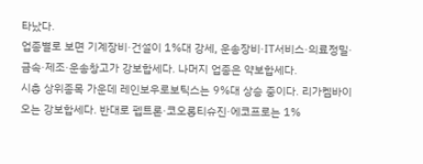타났다.
업종별로 보면 기계장비·건설이 1%대 강세, 운송장비·IT서비스·의료정밀·금속·제조·운송창고가 강보합세다. 나머지 업종은 약보합세다.
시총 상위종목 가운데 레인보우로보틱스는 9%대 상승 중이다. 리가켐바이오는 강보합세다. 반대로 펩트론·코오롱티슈진·에코프로는 1%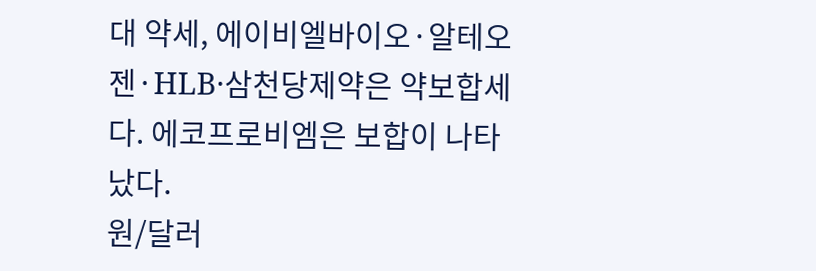대 약세, 에이비엘바이오·알테오젠·HLB·삼천당제약은 약보합세다. 에코프로비엠은 보합이 나타났다.
원/달러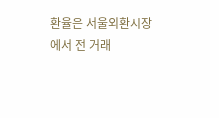환율은 서울외환시장에서 전 거래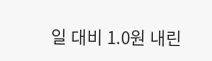일 대비 1.0원 내린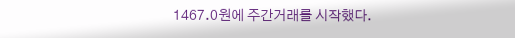1467.0원에 주간거래를 시작했다.